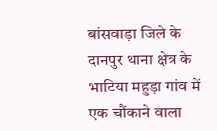बांसवाड़ा जिले के दानपुर थाना क्षेत्र के भाटिया महुड़ा गांव में एक चौंकाने वाला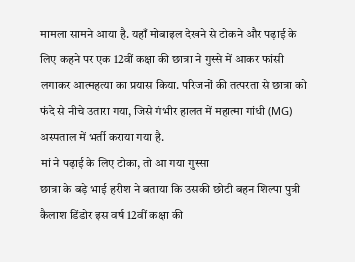मामला सामने आया है. यहाँ मोबाइल देखने से टोकने और पढ़ाई के लिए कहने पर एक 12वीं कक्षा की छात्रा ने गुस्से में आकर फांसी लगाकर आत्महत्या का प्रयास किया. परिजनों की तत्परता से छात्रा को फंदे से नीचे उतारा गया, जिसे गंभीर हालत में महात्मा गांधी (MG) अस्पताल में भर्ती कराया गया है.
मां ने पढ़ाई के लिए टोका, तो आ गया गुस्सा
छात्रा के बड़े भाई हरीश ने बताया कि उसकी छोटी बहन शिल्पा पुत्री कैलाश डिंडोर इस वर्ष 12वीं कक्षा की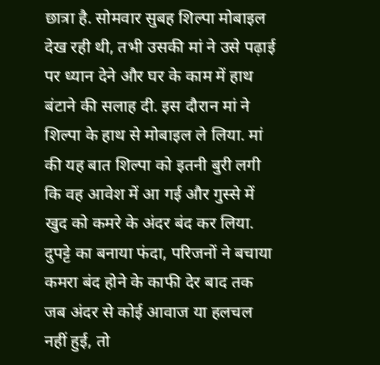छात्रा है. सोमवार सुबह शिल्पा मोबाइल देख रही थी, तभी उसकी मां ने उसे पढ़ाई पर ध्यान देने और घर के काम में हाथ बंटाने की सलाह दी. इस दौरान मां ने शिल्पा के हाथ से मोबाइल ले लिया. मां की यह बात शिल्पा को इतनी बुरी लगी कि वह आवेश में आ गई और गुस्से में खुद को कमरे के अंदर बंद कर लिया.
दुपट्टे का बनाया फंदा, परिजनों ने बचाया
कमरा बंद होने के काफी देर बाद तक जब अंदर से कोई आवाज या हलचल नहीं हुई, तो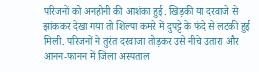परिजनों को अनहोनी की आशंका हुई. खिड़की या दरवाजे से झांककर देखा गया तो शिल्पा कमरे में दुपट्टे के फंदे से लटकी हुई मिली. परिजनों ने तुरंत दरवाजा तोड़कर उसे नीचे उतारा और आनन-फानन में जिला अस्पताल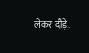लेकर दौड़े.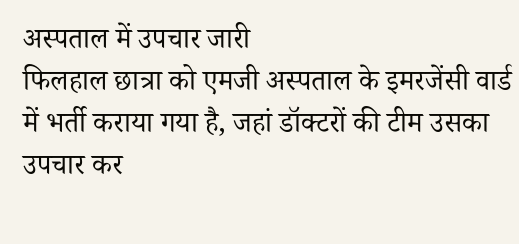अस्पताल में उपचार जारी
फिलहाल छात्रा को एमजी अस्पताल के इमरजेंसी वार्ड में भर्ती कराया गया है, जहां डॉक्टरों की टीम उसका उपचार कर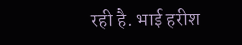रही है. भाई हरीश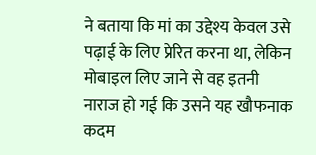ने बताया कि मां का उद्देश्य केवल उसे पढ़ाई के लिए प्रेरित करना था, लेकिन मोबाइल लिए जाने से वह इतनी नाराज हो गई कि उसने यह खौफनाक कदम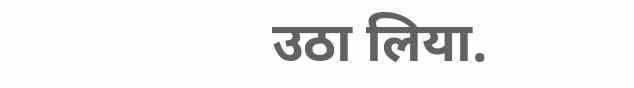उठा लिया.